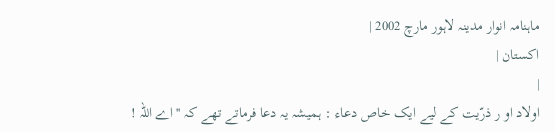ماہنامہ انوار مدینہ لاہور مارچ 2002 |
اكستان |
|
اولاد او ر ذرّیت کے لیے ایک خاص دعاء : ہمیشہ یہ دعا فرماتے تھے کہ ''اے اللہ !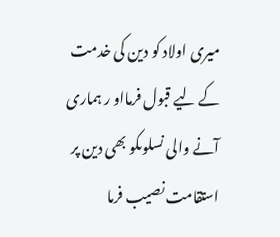میری اولاد کو دین کی خدمت کے لیے قبول فرمااو ر ہماری آنے والی نسلوںکو بھی دین پر استقامت نصیب فرما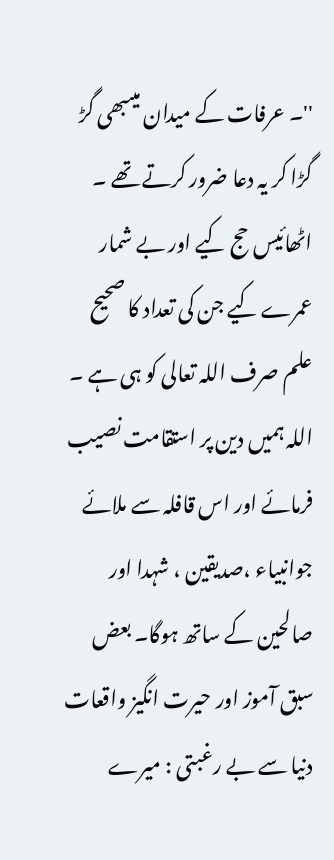''۔ عرفات کے میدان میںبھی گڑ گڑا کر یہ دعا ضرور کرتے تھے ۔ اٹھائیس حج کیے اور بے شمار عمرے کیے جن کی تعداد کا صحیح علم صرف اللہ تعالی کو ہی ہے ۔ اللہ ہمیں دین پر استقامت نصیب فرمائے اور اس قافلہ سے ملائے جوانبیاء ،صدیقین ، شہدا اور صالحین کے ساتھ ہوگا۔ بعض سبق آموز اور حیرت انگیز واقعات دنیا سے بے رغبتی : میرے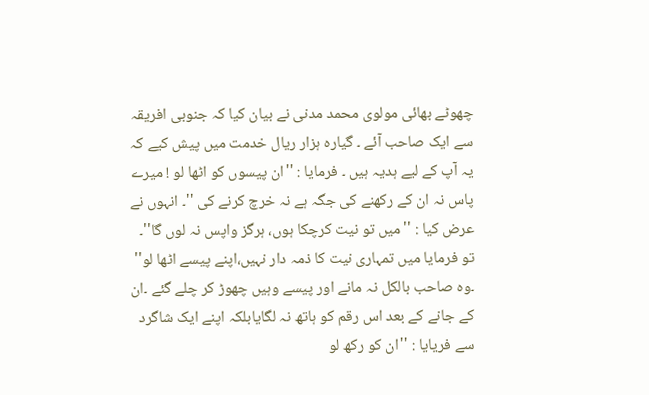چھوٹے بھائی مولوی محمد مدنی نے بیان کیا کہ جنوبی افریقہ سے ایک صاحب آئے ۔ گیارہ ہزار ریال خدمت میں پیش کیے کہ یہ آپ کے لیے ہدیہ ہیں ۔ فرمایا : ''ان پیسوں کو اٹھا لو ! میرے پاس نہ ان کے رکھنے کی جگہ ہے نہ خرچ کرنے کی ''۔ انہوں نے عرض کیا : ''میں تو نیت کرچکا ہوں، ہرگز واپس نہ لوں گا''۔ تو فرمایا میں تمہاری نیت کا ذمہ دار نہیں،اپنے پیسے اٹھا لو'' ۔وہ صاحب بالکل نہ مانے اور پیسے وہیں چھوڑ کر چلے گئے ۔ان کے جانے کے بعد اس رقم کو ہاتھ نہ لگایابلکہ اپنے ایک شاگرد سے فریایا : ''ان کو رکھ لو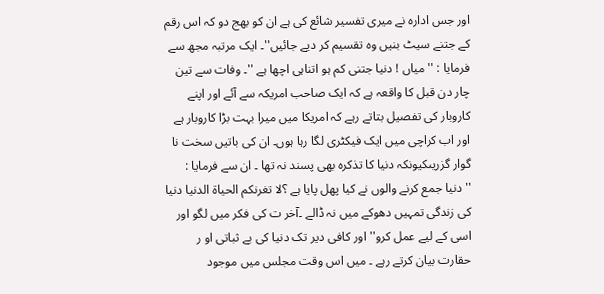اور جس ادارہ نے میری تفسیر شائع کی ہے ان کو بھج دو کہ اس رقم کے جتنے سیٹ بنیں وہ تقسیم کر دیے جائیں''۔ ایک مرتبہ مجھ سے فرمایا : ''میاں ! دنیا جتنی کم ہو اتناہی اچھا ہے ''۔ وفات سے تین چار دن قبل کا واقعہ ہے کہ ایک صاحب امریکہ سے آئے اور اپنے کاروبار کی تفصیل بتاتے رہے کہ امریکا میں میرا بہت بڑا کاروبار ہے اور اب کراچی میں ایک فیکٹری لگا رہا ہوں۔ ان کی باتیں سخت نا گوار گزریںکیونکہ دنیا کا تذکرہ بھی پسند نہ تھا ۔ ان سے فرمایا : ''دنیا جمع کرنے والوں نے کیا پھل پایا ہے ؟لا تغرنکم الحیاة الدنیا دنیا کی زندگی تمہیں دھوکے میں نہ ڈالے ۔آخر ت کی فکر میں لگو اور اسی کے لیے عمل کرو'' اور کافی دیر تک دنیا کی بے ثباتی او ر حقارت بیان کرتے رہے ۔ میں اس وقت مجلس میں موجود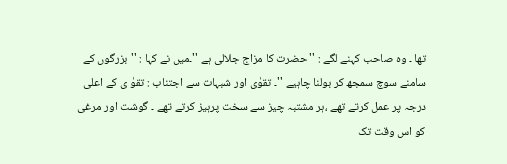تھا ۔ وہ صاحب کہنے لگے : ''حضرت کا مزاج جلالی ہے ''۔میں نے کہا : ''بزرگوں کے سامنے سوچ سمجھ کر بولنا چاہیے ''۔ تقوٰی اور شبہات سے اجتناب : تقوٰ ی کے اعلی درجہ پر عمل کرتے تھے ،ہر مشتبہ چیز سے سخت پرہیز کرتے تھے ۔ گوشت اور مرغی کو اس وقت تک